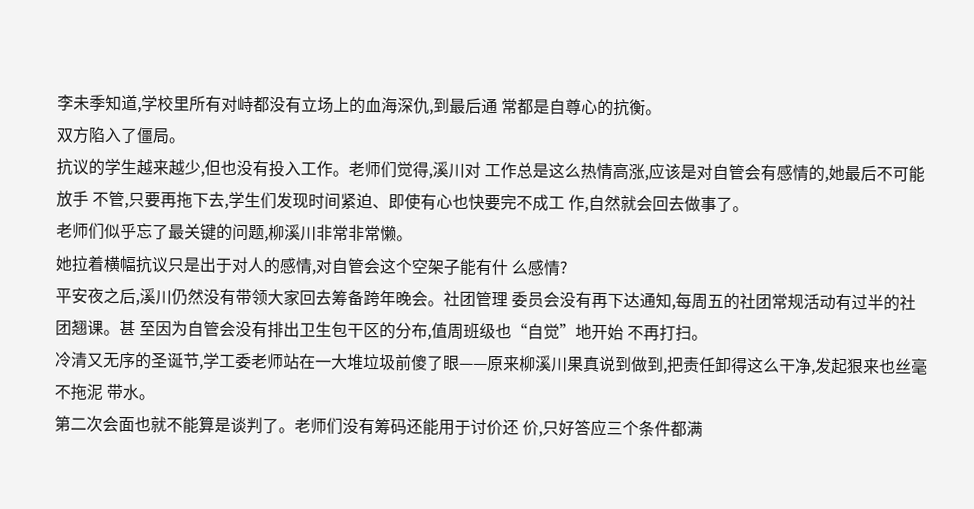李未季知道,学校里所有对峙都没有立场上的血海深仇,到最后通 常都是自尊心的抗衡。
双方陷入了僵局。
抗议的学生越来越少,但也没有投入工作。老师们觉得,溪川对 工作总是这么热情高涨,应该是对自管会有感情的,她最后不可能放手 不管,只要再拖下去,学生们发现时间紧迫、即使有心也快要完不成工 作,自然就会回去做事了。
老师们似乎忘了最关键的问题,柳溪川非常非常懒。
她拉着横幅抗议只是出于对人的感情,对自管会这个空架子能有什 么感情?
平安夜之后,溪川仍然没有带领大家回去筹备跨年晚会。社团管理 委员会没有再下达通知,每周五的社团常规活动有过半的社团翘课。甚 至因为自管会没有排出卫生包干区的分布,值周班级也“自觉”地开始 不再打扫。
冷清又无序的圣诞节,学工委老师站在一大堆垃圾前傻了眼——原来柳溪川果真说到做到,把责任卸得这么干净,发起狠来也丝毫不拖泥 带水。
第二次会面也就不能算是谈判了。老师们没有筹码还能用于讨价还 价,只好答应三个条件都满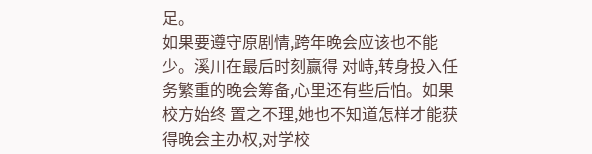足。
如果要遵守原剧情,跨年晚会应该也不能少。溪川在最后时刻赢得 对峙,转身投入任务繁重的晚会筹备,心里还有些后怕。如果校方始终 置之不理,她也不知道怎样才能获得晚会主办权,对学校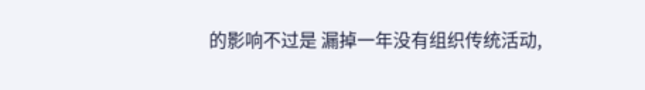的影响不过是 漏掉一年没有组织传统活动,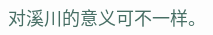对溪川的意义可不一样。